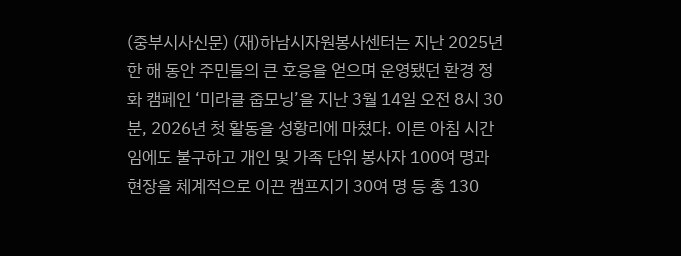(중부시사신문) (재)하남시자원봉사센터는 지난 2025년 한 해 동안 주민들의 큰 호응을 얻으며 운영됐던 환경 정화 캠페인 ‘미라클 줍모닝’을 지난 3월 14일 오전 8시 30분, 2026년 첫 활동을 성황리에 마쳤다. 이른 아침 시간임에도 불구하고 개인 및 가족 단위 봉사자 100여 명과 현장을 체계적으로 이끈 캠프지기 30여 명 등 총 130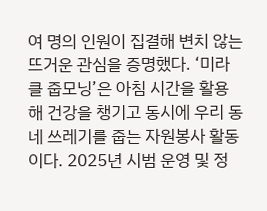여 명의 인원이 집결해 변치 않는 뜨거운 관심을 증명했다. ‘미라클 줍모닝’은 아침 시간을 활용해 건강을 챙기고 동시에 우리 동네 쓰레기를 줍는 자원봉사 활동이다. 2025년 시범 운영 및 정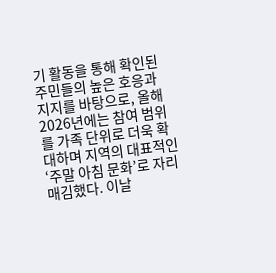기 활동을 통해 확인된 주민들의 높은 호응과 지지를 바탕으로, 올해 2026년에는 참여 범위를 가족 단위로 더욱 확대하며 지역의 대표적인 ‘주말 아침 문화’로 자리매김했다. 이날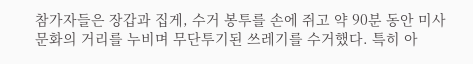참가자들은 장갑과 집게, 수거 봉투를 손에 쥐고 약 90분 동안 미사 문화의 거리를 누비며 무단투기된 쓰레기를 수거했다. 특히 아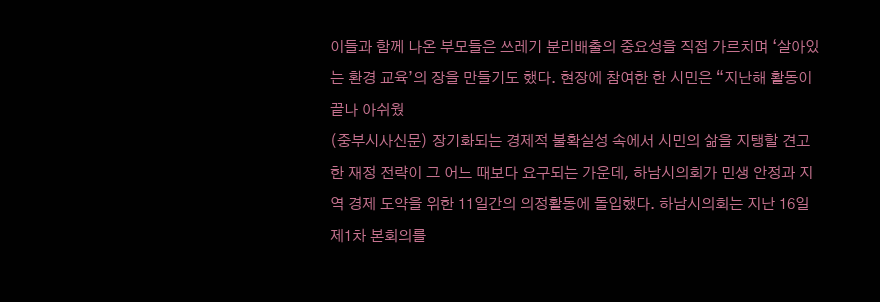이들과 함께 나온 부모들은 쓰레기 분리배출의 중요성을 직접 가르치며 ‘살아있는 환경 교육’의 장을 만들기도 했다. 현장에 참여한 한 시민은 “지난해 활동이 끝나 아쉬웠
(중부시사신문) 장기화되는 경제적 불확실성 속에서 시민의 삶을 지탱할 견고한 재정 전략이 그 어느 때보다 요구되는 가운데, 하남시의회가 민생 안정과 지역 경제 도약을 위한 11일간의 의정활동에 돌입했다. 하남시의회는 지난 16일 제1차 본회의를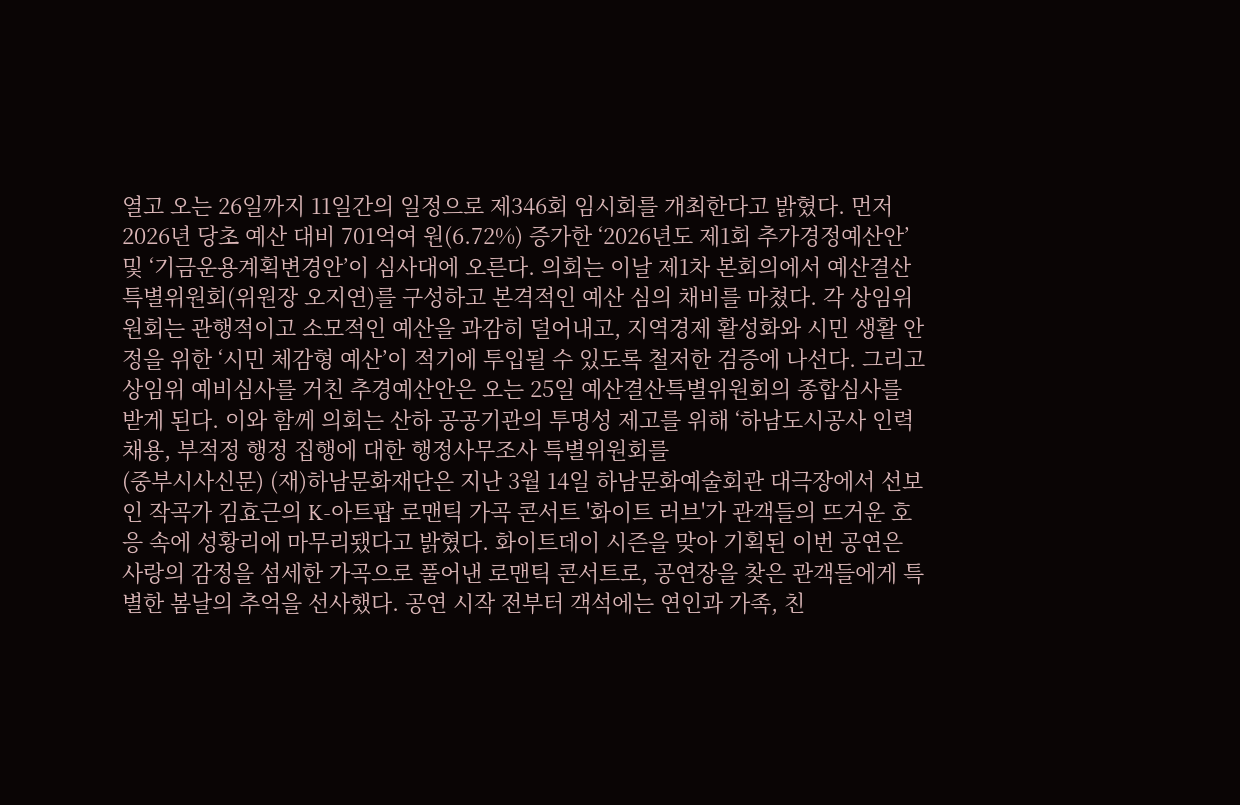열고 오는 26일까지 11일간의 일정으로 제346회 임시회를 개최한다고 밝혔다. 먼저 2026년 당초 예산 대비 701억여 원(6.72%) 증가한 ‘2026년도 제1회 추가경정예산안’ 및 ‘기금운용계획변경안’이 심사대에 오른다. 의회는 이날 제1차 본회의에서 예산결산특별위원회(위원장 오지연)를 구성하고 본격적인 예산 심의 채비를 마쳤다. 각 상임위원회는 관행적이고 소모적인 예산을 과감히 덜어내고, 지역경제 활성화와 시민 생활 안정을 위한 ‘시민 체감형 예산’이 적기에 투입될 수 있도록 철저한 검증에 나선다. 그리고 상임위 예비심사를 거친 추경예산안은 오는 25일 예산결산특별위원회의 종합심사를 받게 된다. 이와 함께 의회는 산하 공공기관의 투명성 제고를 위해 ‘하남도시공사 인력 채용, 부적정 행정 집행에 대한 행정사무조사 특별위원회를
(중부시사신문) (재)하남문화재단은 지난 3월 14일 하남문화예술회관 대극장에서 선보인 작곡가 김효근의 K-아트팝 로맨틱 가곡 콘서트 '화이트 러브'가 관객들의 뜨거운 호응 속에 성황리에 마무리됐다고 밝혔다. 화이트데이 시즌을 맞아 기획된 이번 공연은 사랑의 감정을 섬세한 가곡으로 풀어낸 로맨틱 콘서트로, 공연장을 찾은 관객들에게 특별한 봄날의 추억을 선사했다. 공연 시작 전부터 객석에는 연인과 가족, 친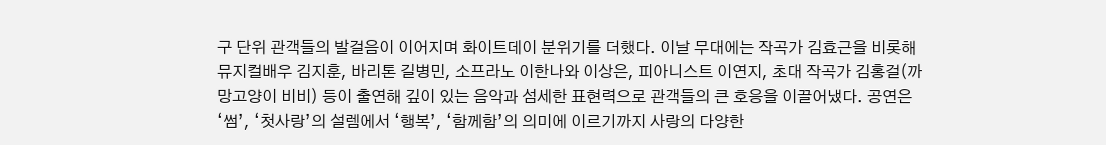구 단위 관객들의 발걸음이 이어지며 화이트데이 분위기를 더했다. 이날 무대에는 작곡가 김효근을 비롯해 뮤지컬배우 김지훈, 바리톤 길병민, 소프라노 이한나와 이상은, 피아니스트 이연지, 초대 작곡가 김홍걸(까망고양이 비비) 등이 출연해 깊이 있는 음악과 섬세한 표현력으로 관객들의 큰 호응을 이끌어냈다. 공연은 ‘썸’, ‘첫사랑’의 설렘에서 ‘행복’, ‘함께함’의 의미에 이르기까지 사랑의 다양한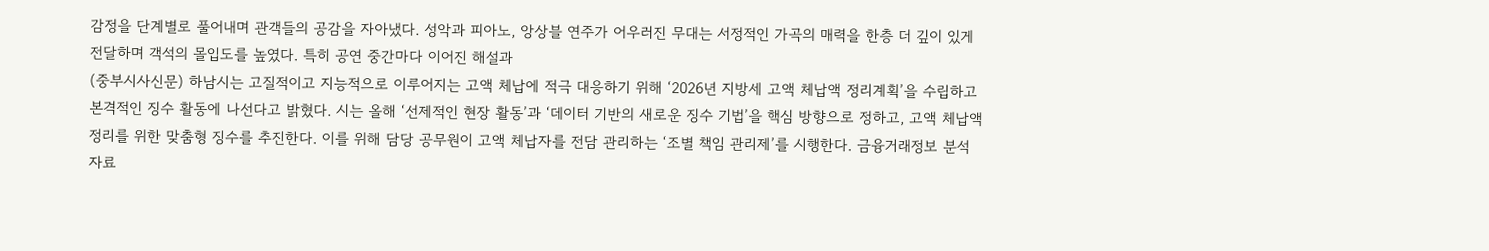감정을 단계별로 풀어내며 관객들의 공감을 자아냈다. 성악과 피아노, 앙상블 연주가 어우러진 무대는 서정적인 가곡의 매력을 한층 더 깊이 있게 전달하며 객석의 몰입도를 높였다. 특히 공연 중간마다 이어진 해설과
(중부시사신문) 하남시는 고질적이고 지능적으로 이루어지는 고액 체납에 적극 대응하기 위해 ‘2026년 지방세 고액 체납액 정리계획’을 수립하고 본격적인 징수 활동에 나선다고 밝혔다. 시는 올해 ‘선제적인 현장 활동’과 ‘데이터 기반의 새로운 징수 기법’을 핵심 방향으로 정하고, 고액 체납액 정리를 위한 맞춤형 징수를 추진한다. 이를 위해 담당 공무원이 고액 체납자를 전담 관리하는 ‘조별 책임 관리제’를 시행한다. 금융거래정보 분석 자료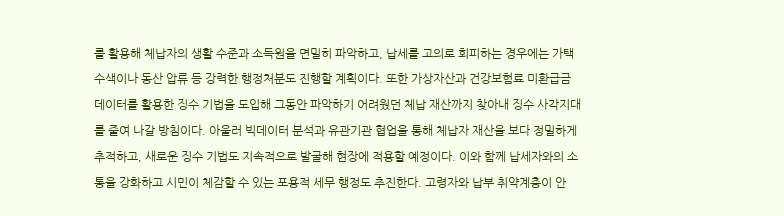를 활용해 체납자의 생활 수준과 소득원을 면밀히 파악하고, 납세를 고의로 회피하는 경우에는 가택수색이나 동산 압류 등 강력한 행정처분도 진행할 계획이다. 또한 가상자산과 건강보험료 미환급금 데이터를 활용한 징수 기법을 도입해 그동안 파악하기 어려웠던 체납 재산까지 찾아내 징수 사각지대를 줄여 나갈 방침이다. 아울러 빅데이터 분석과 유관기관 협업을 통해 체납자 재산을 보다 정밀하게 추적하고, 새로운 징수 기법도 지속적으로 발굴해 현장에 적용할 예정이다. 이와 함께 납세자와의 소통을 강화하고 시민이 체감할 수 있는 포용적 세무 행정도 추진한다. 고령자와 납부 취약계층이 안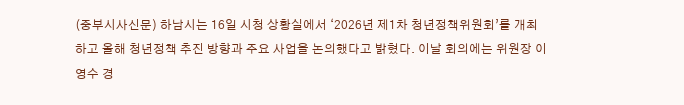(중부시사신문) 하남시는 16일 시청 상황실에서 ‘2026년 제1차 청년정책위원회’를 개최하고 올해 청년정책 추진 방향과 주요 사업을 논의했다고 밝혔다. 이날 회의에는 위원장 이영수 경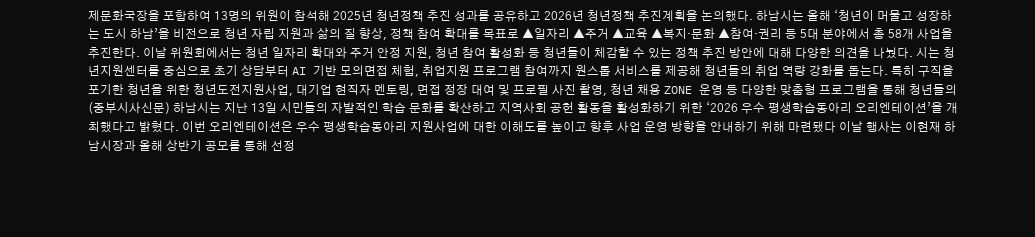제문화국장을 포함하여 13명의 위원이 참석해 2025년 청년정책 추진 성과를 공유하고 2026년 청년정책 추진계획을 논의했다. 하남시는 올해 ‘청년이 머물고 성장하는 도시 하남’을 비전으로 청년 자립 지원과 삶의 질 향상, 정책 참여 확대를 목표로 ▲일자리 ▲주거 ▲교육 ▲복지·문화 ▲참여·권리 등 5대 분야에서 총 58개 사업을 추진한다. 이날 위원회에서는 청년 일자리 확대와 주거 안정 지원, 청년 참여 활성화 등 청년들이 체감할 수 있는 정책 추진 방안에 대해 다양한 의견을 나눴다. 시는 청년지원센터를 중심으로 초기 상담부터 AI 기반 모의면접 체험, 취업지원 프로그램 참여까지 원스톱 서비스를 제공해 청년들의 취업 역량 강화를 돕는다. 특히 구직을 포기한 청년을 위한 청년도전지원사업, 대기업 현직자 멘토링, 면접 정장 대여 및 프로필 사진 촬영, 청년 채용 ZONE 운영 등 다양한 맞춤형 프로그램을 통해 청년들의
(중부시사신문) 하남시는 지난 13일 시민들의 자발적인 학습 문화를 확산하고 지역사회 공헌 활동을 활성화하기 위한 ‘2026 우수 평생학습동아리 오리엔테이션’을 개최했다고 밝혔다. 이번 오리엔테이션은 우수 평생학습동아리 지원사업에 대한 이해도를 높이고 향후 사업 운영 방향을 안내하기 위해 마련됐다 이날 행사는 이현재 하남시장과 올해 상반기 공모를 통해 선정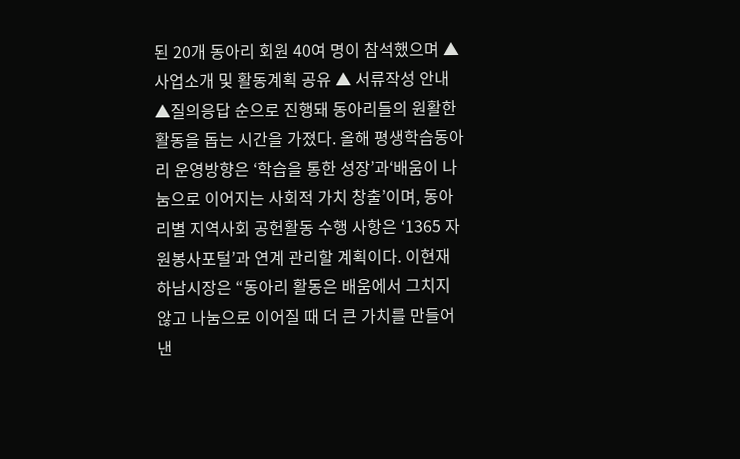된 20개 동아리 회원 40여 명이 참석했으며 ▲ 사업소개 및 활동계획 공유 ▲ 서류작성 안내 ▲질의응답 순으로 진행돼 동아리들의 원활한 활동을 돕는 시간을 가졌다. 올해 평생학습동아리 운영방향은 ‘학습을 통한 성장’과‘배움이 나눔으로 이어지는 사회적 가치 창출’이며, 동아리별 지역사회 공헌활동 수행 사항은 ‘1365 자원봉사포털’과 연계 관리할 계획이다. 이현재 하남시장은 “동아리 활동은 배움에서 그치지 않고 나눔으로 이어질 때 더 큰 가치를 만들어 낸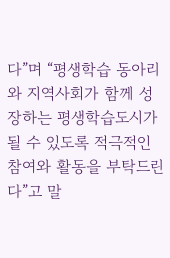다”며 “평생학습 동아리와 지역사회가 함께 성장하는 평생학습도시가 될 수 있도록 적극적인 참여와 활동을 부탁드린다”고 말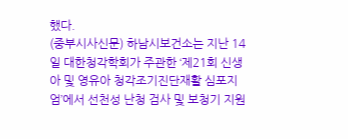했다.
(중부시사신문) 하남시보건소는 지난 14일 대한청각학회가 주관한 ‘제21회 신생아 및 영유아 청각조기진단재활 심포지엄’에서 선천성 난청 검사 및 보청기 지원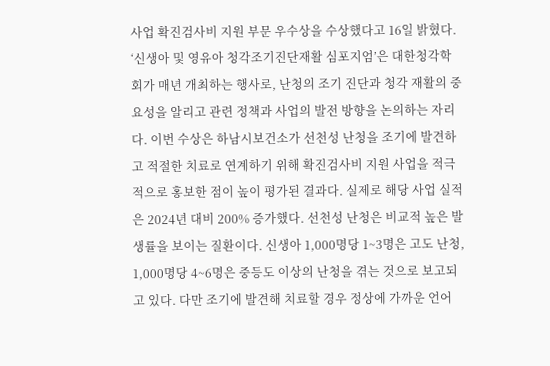사업 확진검사비 지원 부문 우수상을 수상했다고 16일 밝혔다. ‘신생아 및 영유아 청각조기진단재활 심포지엄’은 대한청각학회가 매년 개최하는 행사로, 난청의 조기 진단과 청각 재활의 중요성을 알리고 관련 정책과 사업의 발전 방향을 논의하는 자리다. 이번 수상은 하남시보건소가 선천성 난청을 조기에 발견하고 적절한 치료로 연계하기 위해 확진검사비 지원 사업을 적극적으로 홍보한 점이 높이 평가된 결과다. 실제로 해당 사업 실적은 2024년 대비 200% 증가했다. 선천성 난청은 비교적 높은 발생률을 보이는 질환이다. 신생아 1,000명당 1~3명은 고도 난청, 1,000명당 4~6명은 중등도 이상의 난청을 겪는 것으로 보고되고 있다. 다만 조기에 발견해 치료할 경우 정상에 가까운 언어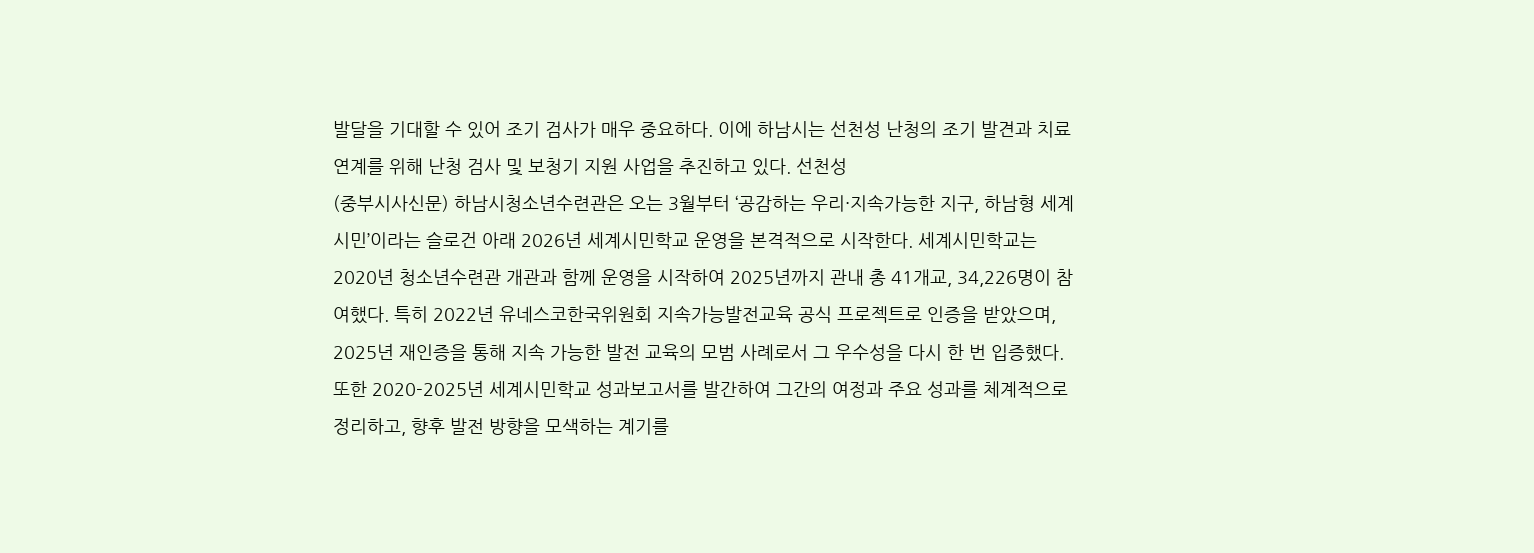발달을 기대할 수 있어 조기 검사가 매우 중요하다. 이에 하남시는 선천성 난청의 조기 발견과 치료 연계를 위해 난청 검사 및 보청기 지원 사업을 추진하고 있다. 선천성
(중부시사신문) 하남시청소년수련관은 오는 3월부터 ‘공감하는 우리·지속가능한 지구, 하남형 세계시민’이라는 슬로건 아래 2026년 세계시민학교 운영을 본격적으로 시작한다. 세계시민학교는 2020년 청소년수련관 개관과 함께 운영을 시작하여 2025년까지 관내 총 41개교, 34,226명이 참여했다. 특히 2022년 유네스코한국위원회 지속가능발전교육 공식 프로젝트로 인증을 받았으며, 2025년 재인증을 통해 지속 가능한 발전 교육의 모범 사례로서 그 우수성을 다시 한 번 입증했다. 또한 2020-2025년 세계시민학교 성과보고서를 발간하여 그간의 여정과 주요 성과를 체계적으로 정리하고, 향후 발전 방향을 모색하는 계기를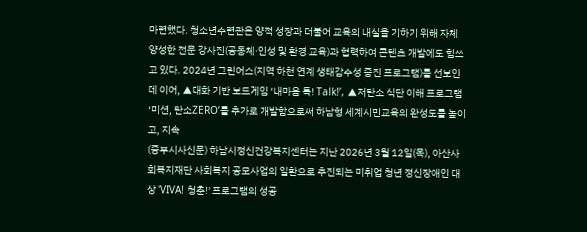마련했다. 청소년수련관은 양적 성장과 더불어 교육의 내실을 기하기 위해 자체 양성한 전문 강사진(공동체·인성 및 환경 교육)과 협력하여 콘텐츠 개발에도 힘쓰고 있다. 2024년 그린어스(지역 하천 연계 생태감수성 증진 프로그램)를 선보인데 이어, ▲대화 기반 보드게임 ‘내마음 톡! Talk!’, ▲저탄소 식단 이해 프로그램 ‘미션, 탄소ZERO’를 추가로 개발함으로써 하남형 세계시민교육의 완성도를 높이고, 지속
(중부시사신문) 하남시정신건강복지센터는 지난 2026년 3월 12일(목), 아산사회복지재단 사회복지 공모사업의 일환으로 추진되는 미취업 청년 정신장애인 대상 'VIVA! 청춘!' 프로그램의 성공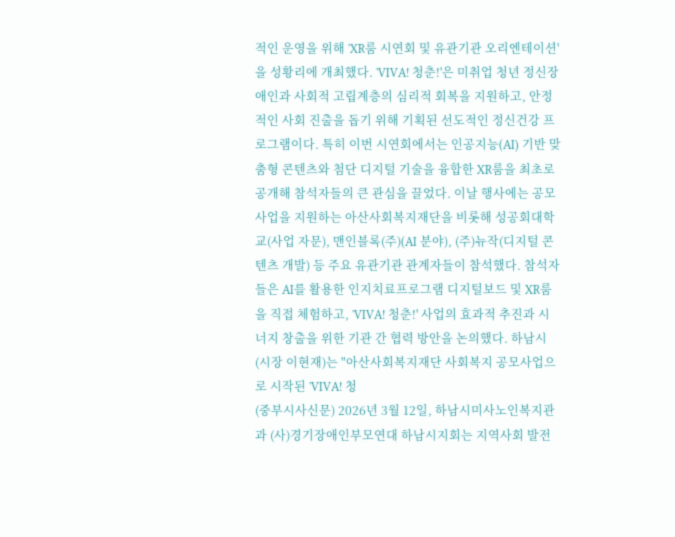적인 운영을 위해 'XR룸 시연회 및 유관기관 오리엔테이션'을 성황리에 개최했다. 'VIVA! 청춘!'은 미취업 청년 정신장애인과 사회적 고립계층의 심리적 회복을 지원하고, 안정적인 사회 진출을 돕기 위해 기획된 선도적인 정신건강 프로그램이다. 특히 이번 시연회에서는 인공지능(AI) 기반 맞춤형 콘텐츠와 첨단 디지털 기술을 융합한 XR룸을 최초로 공개해 참석자들의 큰 관심을 끌었다. 이날 행사에는 공모사업을 지원하는 아산사회복지재단을 비롯해 성공회대학교(사업 자문), 맨인블록(주)(AI 분야), (주)뉴작(디지털 콘텐츠 개발) 등 주요 유관기관 관계자들이 참석했다. 참석자들은 AI를 활용한 인지치료프로그램 디지털보드 및 XR룸을 직접 체험하고, 'VIVA! 청춘!' 사업의 효과적 추진과 시너지 창출을 위한 기관 간 협력 방안을 논의했다. 하남시(시장 이현재)는 "아산사회복지재단 사회복지 공모사업으로 시작된 'VIVA! 청
(중부시사신문) 2026년 3월 12일, 하남시미사노인복지관과 (사)경기장애인부모연대 하남시지회는 지역사회 발전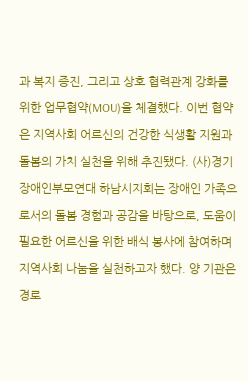과 복지 증진, 그리고 상호 협력관계 강화를 위한 업무협약(MOU)을 체결했다. 이번 협약은 지역사회 어르신의 건강한 식생활 지원과 돌봄의 가치 실천을 위해 추진됐다. (사)경기장애인부모연대 하남시지회는 장애인 가족으로서의 돌봄 경험과 공감을 바탕으로, 도움이 필요한 어르신을 위한 배식 봉사에 참여하며 지역사회 나눔을 실천하고자 했다. 양 기관은 경로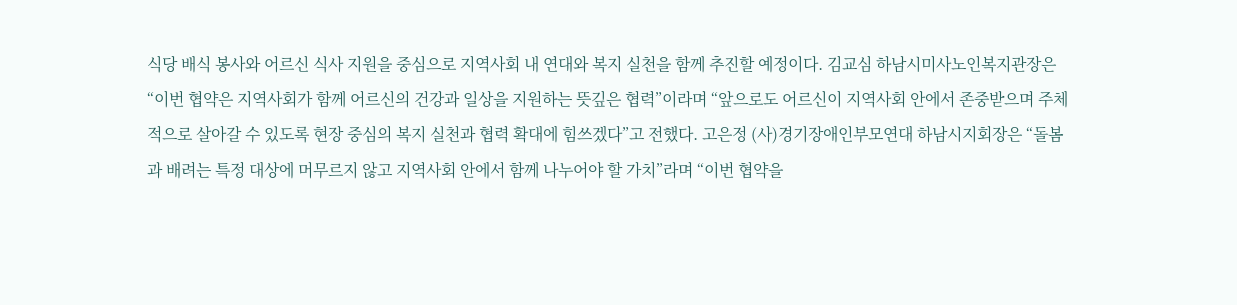식당 배식 봉사와 어르신 식사 지원을 중심으로 지역사회 내 연대와 복지 실천을 함께 추진할 예정이다. 김교심 하남시미사노인복지관장은 “이번 협약은 지역사회가 함께 어르신의 건강과 일상을 지원하는 뜻깊은 협력”이라며 “앞으로도 어르신이 지역사회 안에서 존중받으며 주체적으로 살아갈 수 있도록 현장 중심의 복지 실천과 협력 확대에 힘쓰겠다”고 전했다. 고은정 (사)경기장애인부모연대 하남시지회장은 “돌봄과 배려는 특정 대상에 머무르지 않고 지역사회 안에서 함께 나누어야 할 가치”라며 “이번 협약을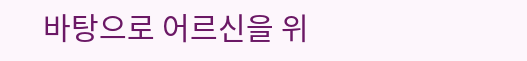바탕으로 어르신을 위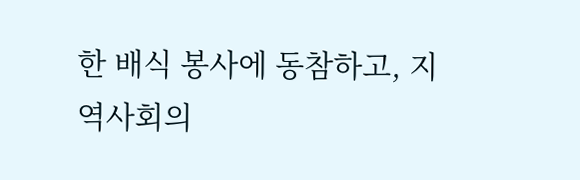한 배식 봉사에 동참하고, 지역사회의